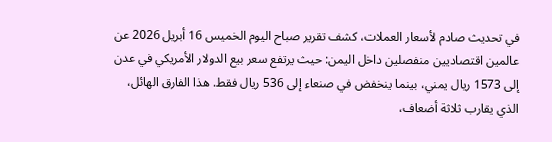في تحديث صادم لأسعار العملات، كشف تقرير صباح اليوم الخميس 16 أبريل 2026 عن عالمين اقتصاديين منفصلين داخل اليمن: حيث يرتفع سعر بيع الدولار الأمريكي في عدن إلى 1573 ريال يمني، بينما ينخفض في صنعاء إلى 536 ريال فقط. هذا الفارق الهائل، الذي يقارب ثلاثة أضعاف،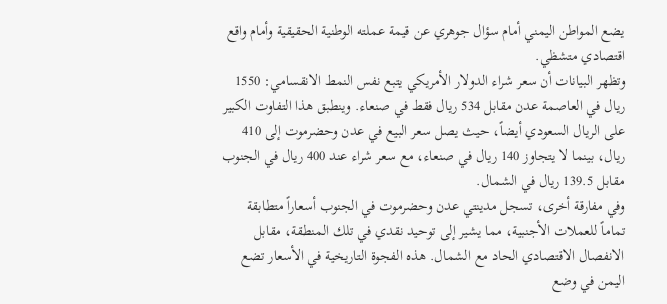يضع المواطن اليمني أمام سؤال جوهري عن قيمة عملته الوطنية الحقيقية وأمام واقع اقتصادي متشظي.
وتظهر البيانات أن سعر شراء الدولار الأمريكي يتبع نفس النمط الانقسامي: 1550 ريال في العاصمة عدن مقابل 534 ريال فقط في صنعاء. وينطبق هذا التفاوت الكبير على الريال السعودي أيضاً، حيث يصل سعر البيع في عدن وحضرموت إلى 410 ريال، بينما لا يتجاوز 140 ريال في صنعاء، مع سعر شراء عند 400 ريال في الجنوب مقابل 139.5 ريال في الشمال.
وفي مفارقة أخرى، تسجل مدينتي عدن وحضرموت في الجنوب أسعاراً متطابقة تماماً للعملات الأجنبية، مما يشير إلى توحيد نقدي في تلك المنطقة، مقابل الانفصال الاقتصادي الحاد مع الشمال. هذه الفجوة التاريخية في الأسعار تضع اليمن في وضع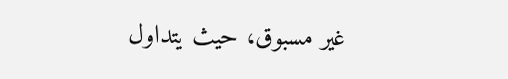غير مسبوق، حيث يتداول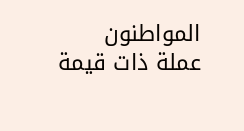المواطنون عملة ذات قيمة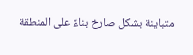متباينة بشكل صارخ بناءً على المنطقة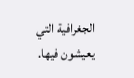الجغرافية التي يعيشون فيها.